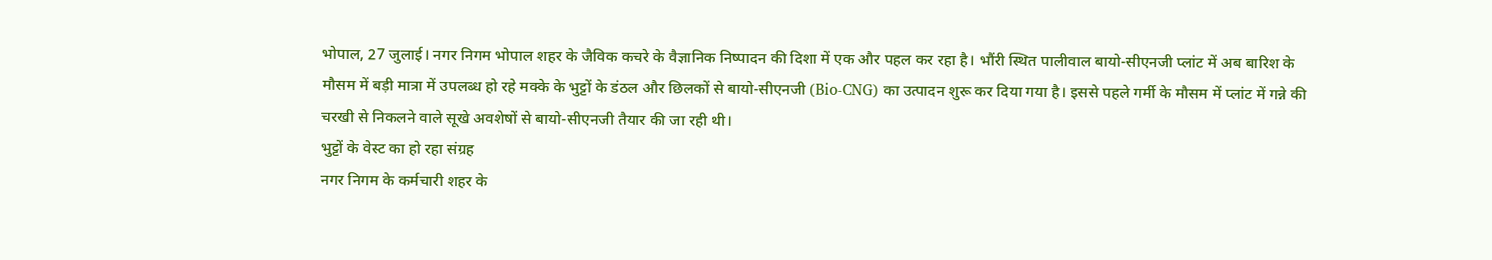भोपाल, 27 जुलाई। नगर निगम भोपाल शहर के जैविक कचरे के वैज्ञानिक निष्पादन की दिशा में एक और पहल कर रहा है। भौंरी स्थित पालीवाल बायो-सीएनजी प्लांट में अब बारिश के मौसम में बड़ी मात्रा में उपलब्ध हो रहे मक्के के भुट्टों के डंठल और छिलकों से बायो-सीएनजी (Bio-CNG) का उत्पादन शुरू कर दिया गया है। इससे पहले गर्मी के मौसम में प्लांट में गन्ने की चरखी से निकलने वाले सूखे अवशेषों से बायो-सीएनजी तैयार की जा रही थी।
भुट्टों के वेस्ट का हो रहा संग्रह
नगर निगम के कर्मचारी शहर के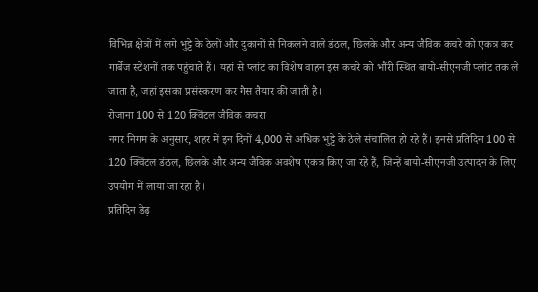विभिन्न क्षेत्रों में लगे भुट्टे के ठेलों और दुकानों से निकलने वाले डंठल, छिलके और अन्य जैविक कचरे को एकत्र कर गार्बेज स्टेशनों तक पहुंचाते हैं। यहां से प्लांट का विशेष वाहन इस कचरे को भौंरी स्थित बायो-सीएनजी प्लांट तक ले जाता है, जहां इसका प्रसंस्करण कर गैस तैयार की जाती है।
रोजाना 100 से 120 क्विंटल जैविक कचरा
नगर निगम के अनुसार, शहर में इन दिनों 4,000 से अधिक भुट्टे के ठेले संचालित हो रहे हैं। इनसे प्रतिदिन 100 से 120 क्विंटल डंठल, छिलके और अन्य जैविक अवशेष एकत्र किए जा रहे हैं, जिन्हें बायो-सीएनजी उत्पादन के लिए उपयोग में लाया जा रहा है।
प्रतिदिन डेढ़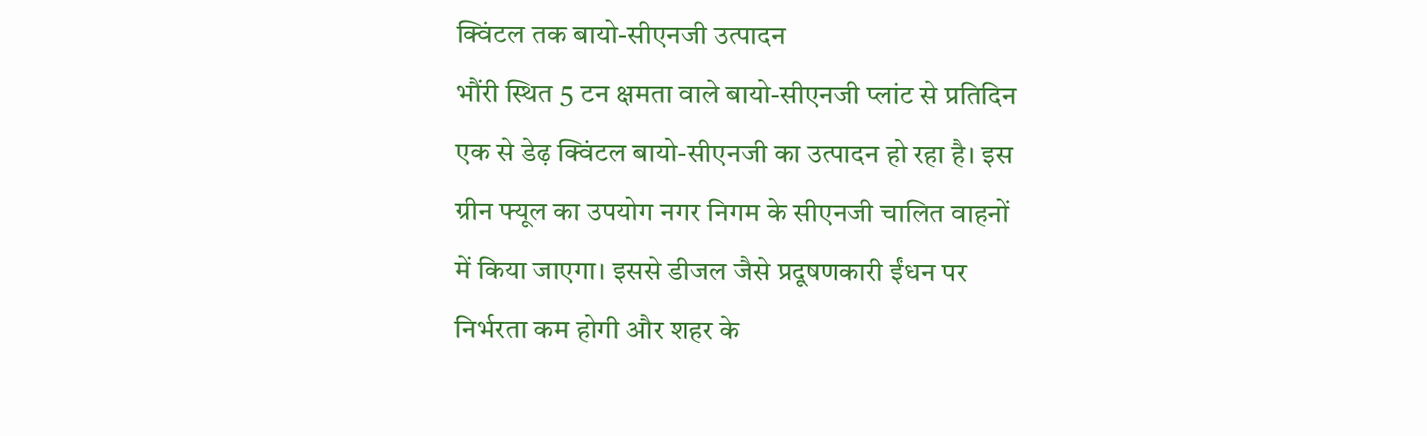क्विंटल तक बायो-सीएनजी उत्पादन
भौंरी स्थित 5 टन क्षमता वाले बायो-सीएनजी प्लांट से प्रतिदिन एक से डेढ़ क्विंटल बायो-सीएनजी का उत्पादन हो रहा है। इस ग्रीन फ्यूल का उपयोग नगर निगम के सीएनजी चालित वाहनों में किया जाएगा। इससे डीजल जैसे प्रदूषणकारी ईंधन पर निर्भरता कम होगी और शहर के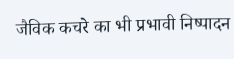जैविक कचरे का भी प्रभावी निष्पादन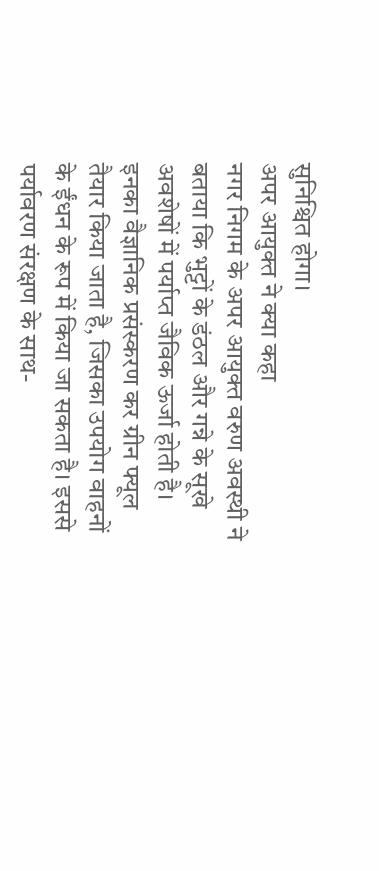सुनिश्चित होगा।
अपर आयुक्त ने क्या कहा
नगर निगम के अपर आयुक्त वरुण अवस्थी ने बताया कि भुट्टों के डंठल और गन्ने के सूखे अवशेषों में पर्याप्त जैविक ऊर्जा होती है। इनका वैज्ञानिक प्रसंस्करण कर ग्रीन फ्यूल तैयार किया जाता है, जिसका उपयोग वाहनों के ईंधन के रूप में किया जा सकता है। इससे पर्यावरण संरक्षण के साथ-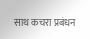साथ कचरा प्रबंधन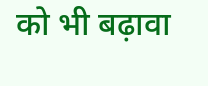को भी बढ़ावा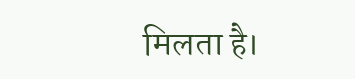मिलता है।